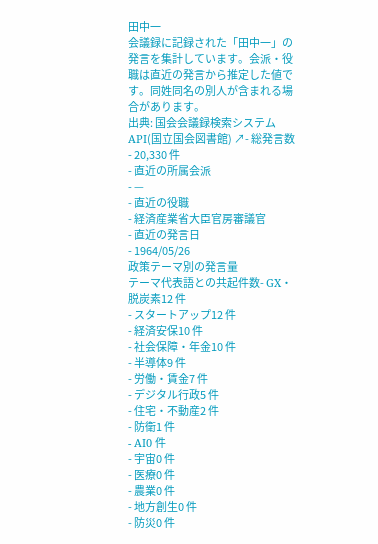田中一
会議録に記録された「田中一」の発言を集計しています。会派・役職は直近の発言から推定した値です。同姓同名の別人が含まれる場合があります。
出典: 国会会議録検索システム API(国立国会図書館) ↗- 総発言数
- 20,330 件
- 直近の所属会派
- —
- 直近の役職
- 経済産業省大臣官房審議官
- 直近の発言日
- 1964/05/26
政策テーマ別の発言量
テーマ代表語との共起件数- GX・脱炭素12 件
- スタートアップ12 件
- 経済安保10 件
- 社会保障・年金10 件
- 半導体9 件
- 労働・賃金7 件
- デジタル行政5 件
- 住宅・不動産2 件
- 防衛1 件
- AI0 件
- 宇宙0 件
- 医療0 件
- 農業0 件
- 地方創生0 件
- 防災0 件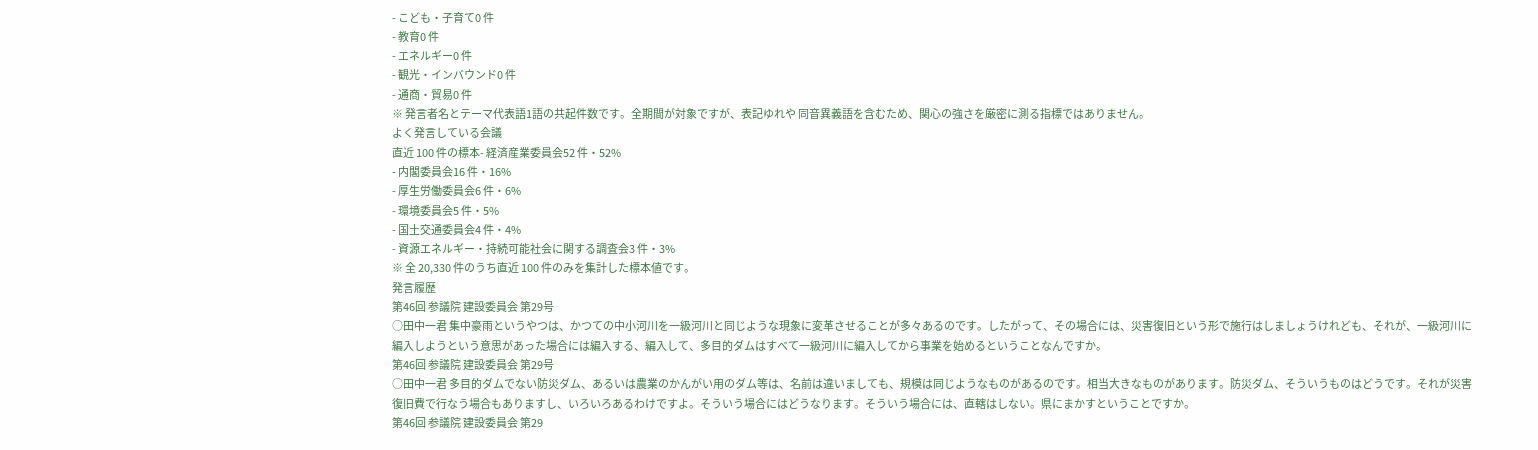- こども・子育て0 件
- 教育0 件
- エネルギー0 件
- 観光・インバウンド0 件
- 通商・貿易0 件
※ 発言者名とテーマ代表語1語の共起件数です。全期間が対象ですが、表記ゆれや 同音異義語を含むため、関心の強さを厳密に測る指標ではありません。
よく発言している会議
直近 100 件の標本- 経済産業委員会52 件・52%
- 内閣委員会16 件・16%
- 厚生労働委員会6 件・6%
- 環境委員会5 件・5%
- 国土交通委員会4 件・4%
- 資源エネルギー・持続可能社会に関する調査会3 件・3%
※ 全 20,330 件のうち直近 100 件のみを集計した標本値です。
発言履歴
第46回 参議院 建設委員会 第29号
○田中一君 集中豪雨というやつは、かつての中小河川を一級河川と同じような現象に変革させることが多々あるのです。したがって、その場合には、災害復旧という形で施行はしましょうけれども、それが、一級河川に編入しようという意思があった場合には編入する、編入して、多目的ダムはすべて一級河川に編入してから事業を始めるということなんですか。
第46回 参議院 建設委員会 第29号
○田中一君 多目的ダムでない防災ダム、あるいは農業のかんがい用のダム等は、名前は違いましても、規模は同じようなものがあるのです。相当大きなものがあります。防災ダム、そういうものはどうです。それが災害復旧費で行なう場合もありますし、いろいろあるわけですよ。そういう場合にはどうなります。そういう場合には、直轄はしない。県にまかすということですか。
第46回 参議院 建設委員会 第29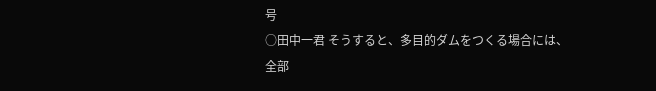号
○田中一君 そうすると、多目的ダムをつくる場合には、全部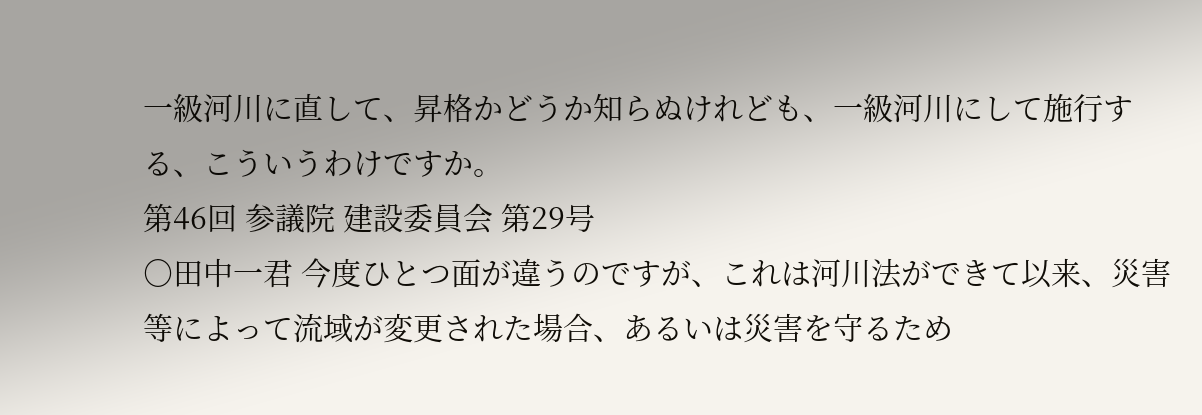一級河川に直して、昇格かどうか知らぬけれども、一級河川にして施行する、こういうわけですか。
第46回 参議院 建設委員会 第29号
○田中一君 今度ひとつ面が違うのですが、これは河川法ができて以来、災害等によって流域が変更された場合、あるいは災害を守るため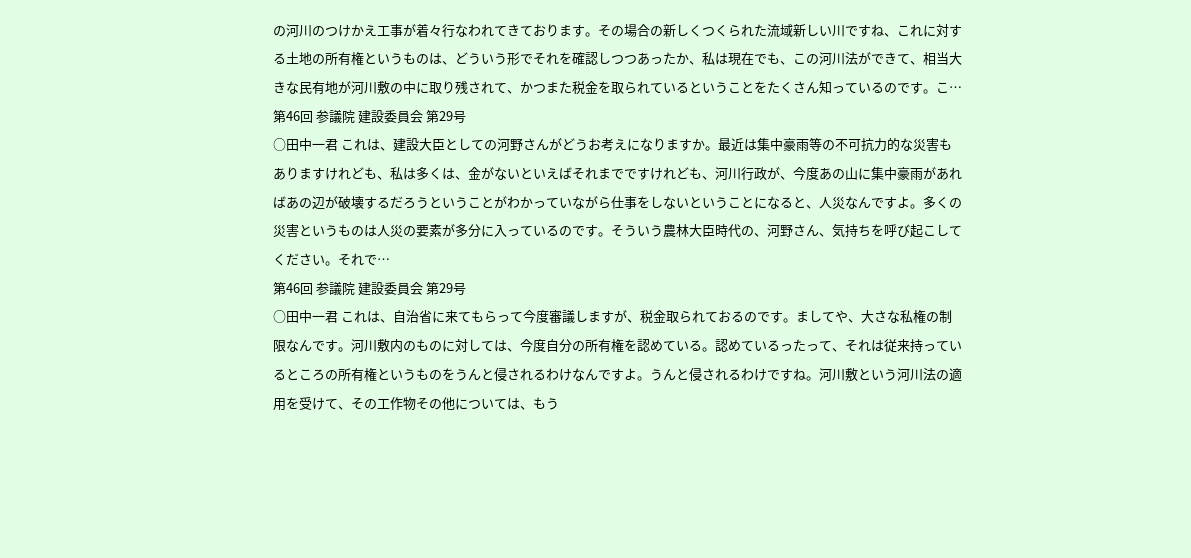の河川のつけかえ工事が着々行なわれてきております。その場合の新しくつくられた流域新しい川ですね、これに対する土地の所有権というものは、どういう形でそれを確認しつつあったか、私は現在でも、この河川法ができて、相当大きな民有地が河川敷の中に取り残されて、かつまた税金を取られているということをたくさん知っているのです。こ…
第46回 参議院 建設委員会 第29号
○田中一君 これは、建設大臣としての河野さんがどうお考えになりますか。最近は集中豪雨等の不可抗力的な災害もありますけれども、私は多くは、金がないといえばそれまでですけれども、河川行政が、今度あの山に集中豪雨があればあの辺が破壊するだろうということがわかっていながら仕事をしないということになると、人災なんですよ。多くの災害というものは人災の要素が多分に入っているのです。そういう農林大臣時代の、河野さん、気持ちを呼び起こしてください。それで…
第46回 参議院 建設委員会 第29号
○田中一君 これは、自治省に来てもらって今度審議しますが、税金取られておるのです。ましてや、大さな私権の制限なんです。河川敷内のものに対しては、今度自分の所有権を認めている。認めているったって、それは従来持っているところの所有権というものをうんと侵されるわけなんですよ。うんと侵されるわけですね。河川敷という河川法の適用を受けて、その工作物その他については、もう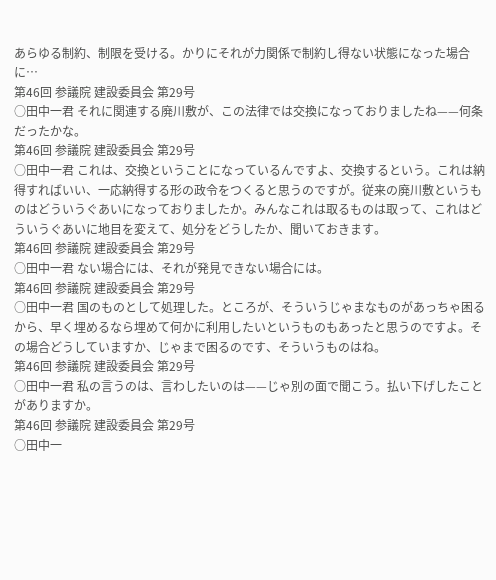あらゆる制約、制限を受ける。かりにそれが力関係で制約し得ない状態になった場合に…
第46回 参議院 建設委員会 第29号
○田中一君 それに関連する廃川敷が、この法律では交換になっておりましたね——何条だったかな。
第46回 参議院 建設委員会 第29号
○田中一君 これは、交換ということになっているんですよ、交換するという。これは納得すればいい、一応納得する形の政令をつくると思うのですが。従来の廃川敷というものはどういうぐあいになっておりましたか。みんなこれは取るものは取って、これはどういうぐあいに地目を変えて、処分をどうしたか、聞いておきます。
第46回 参議院 建設委員会 第29号
○田中一君 ない場合には、それが発見できない場合には。
第46回 参議院 建設委員会 第29号
○田中一君 国のものとして処理した。ところが、そういうじゃまなものがあっちゃ困るから、早く埋めるなら埋めて何かに利用したいというものもあったと思うのですよ。その場合どうしていますか、じゃまで困るのです、そういうものはね。
第46回 参議院 建設委員会 第29号
○田中一君 私の言うのは、言わしたいのは——じゃ別の面で聞こう。払い下げしたことがありますか。
第46回 参議院 建設委員会 第29号
○田中一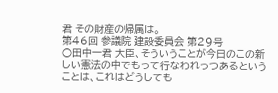君 その財産の帰属は。
第46回 参議院 建設委員会 第29号
○田中一君 大臣、そういうことが今日のこの新しい憲法の中でもって行なわれっつあるということは、これはどうしても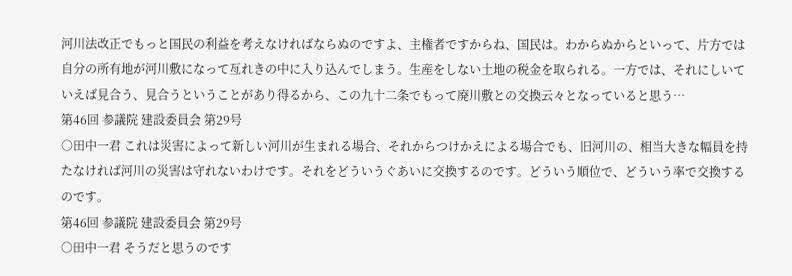河川法改正でもっと国民の利益を考えなければならぬのですよ、主権者ですからね、国民は。わからぬからといって、片方では自分の所有地が河川敷になって亙れきの中に入り込んでしまう。生産をしない土地の税金を取られる。一方では、それにしいていえば見合う、見合うということがあり得るから、この九十二条でもって廃川敷との交換云々となっていると思う…
第46回 参議院 建設委員会 第29号
○田中一君 これは災害によって新しい河川が生まれる場合、それからつけかえによる場合でも、旧河川の、相当大きな幅員を持たなければ河川の災害は守れないわけです。それをどういうぐあいに交換するのです。どういう順位で、どういう率で交換するのです。
第46回 参議院 建設委員会 第29号
○田中一君 そうだと思うのです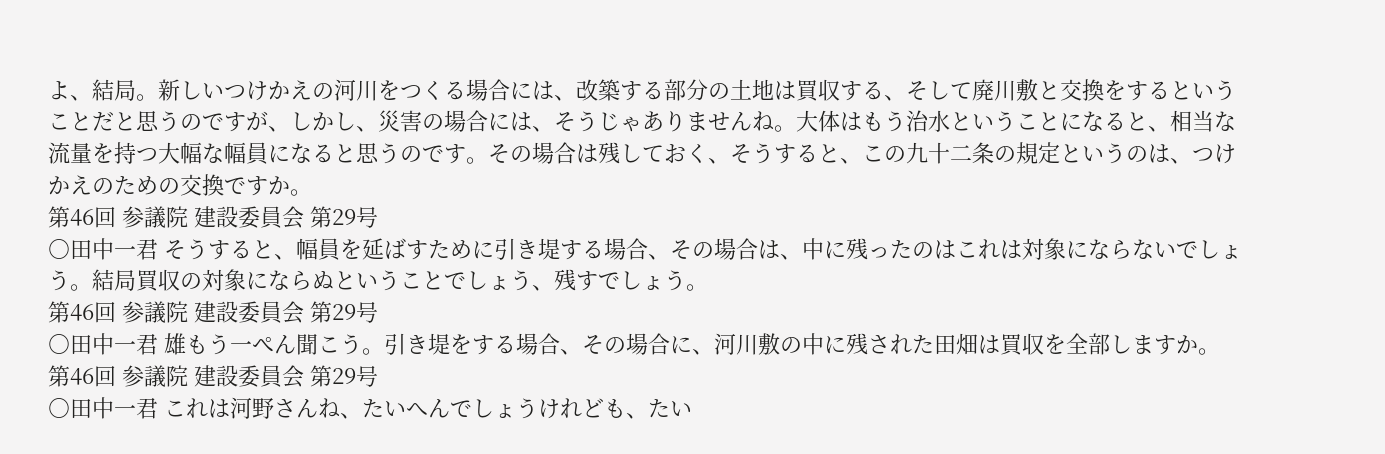よ、結局。新しいつけかえの河川をつくる場合には、改築する部分の土地は買収する、そして廃川敷と交換をするということだと思うのですが、しかし、災害の場合には、そうじゃありませんね。大体はもう治水ということになると、相当な流量を持つ大幅な幅員になると思うのです。その場合は残しておく、そうすると、この九十二条の規定というのは、つけかえのための交換ですか。
第46回 参議院 建設委員会 第29号
○田中一君 そうすると、幅員を延ばすために引き堤する場合、その場合は、中に残ったのはこれは対象にならないでしょう。結局買収の対象にならぬということでしょう、残すでしょう。
第46回 参議院 建設委員会 第29号
○田中一君 雄もう一ぺん聞こう。引き堤をする場合、その場合に、河川敷の中に残された田畑は買収を全部しますか。
第46回 参議院 建設委員会 第29号
○田中一君 これは河野さんね、たいへんでしょうけれども、たい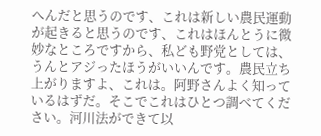へんだと思うのです、これは新しい農民運動が起きると思うのです、これはほんとうに微妙なところですから、私ども野党としては、うんとアジったほうがいいんです。農民立ち上がりますよ、これは。阿野さんよく知っているはずだ。そこでこれはひとつ調べてください。河川法ができて以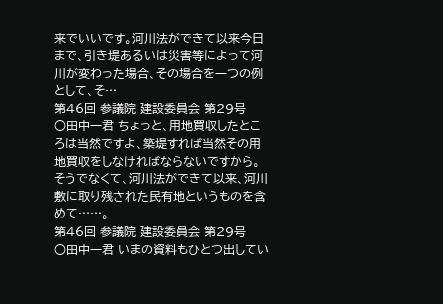来でいいです。河川法ができて以来今日まで、引き堤あるいは災害等によって河川が変わった場合、その場合を一つの例として、そ…
第46回 参議院 建設委員会 第29号
○田中一君 ちょっと、用地買収したところは当然ですよ、築堤すれば当然その用地買収をしなければならないですから。そうでなくて、河川法ができて以来、河川敷に取り残された民有地というものを含めて……。
第46回 参議院 建設委員会 第29号
○田中一君 いまの資料もひとつ出してい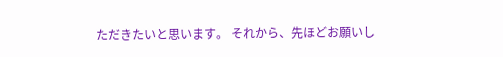ただきたいと思います。 それから、先ほどお願いし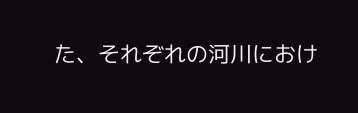た、それぞれの河川におけ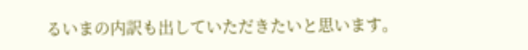るいまの内訳も出していただきたいと思います。